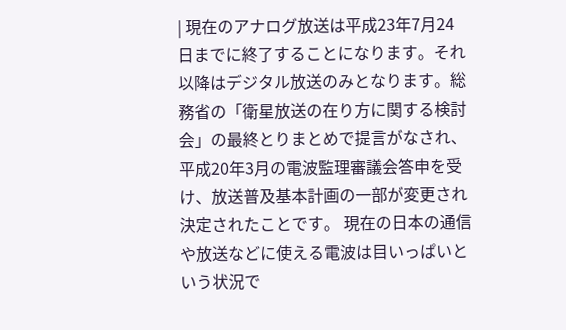| 現在のアナログ放送は平成23年7月24日までに終了することになります。それ以降はデジタル放送のみとなります。総務省の「衛星放送の在り方に関する検討会」の最終とりまとめで提言がなされ、平成20年3月の電波監理審議会答申を受け、放送普及基本計画の一部が変更され決定されたことです。 現在の日本の通信や放送などに使える電波は目いっぱいという状況で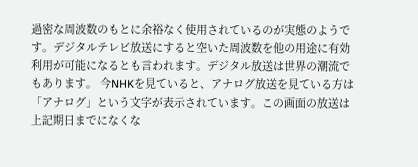過密な周波数のもとに余裕なく使用されているのが実態のようです。デジタルテレビ放送にすると空いた周波数を他の用途に有効利用が可能になるとも言われます。デジタル放送は世界の潮流でもあります。 今NHKを見ていると、アナログ放送を見ている方は「アナログ」という文字が表示されています。この画面の放送は上記期日までになくな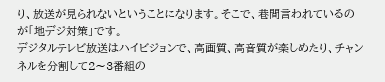り、放送が見られないということになります。そこで、巷間言われているのが「地デジ対策」です。
デジタルテレビ放送はハイビジョンで、高画質、高音質が楽しめたり、チャンネルを分割して2〜3番組の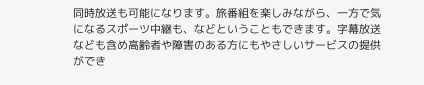同時放送も可能になります。旅番組を楽しみながら、一方で気になるスポーツ中継も、などということもできます。字幕放送なども含め高齢者や障害のある方にもやさしいサービスの提供ができ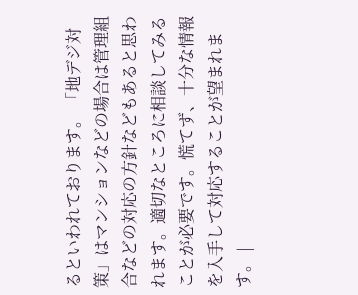るといわれております。 「地デジ対策」はマンションなどの場合は管理組合などの対応の方針などもあると思われます。適切なところに相談してみることが必要です。慌てず、十分な情報を入手して対応することが望まれます。 |